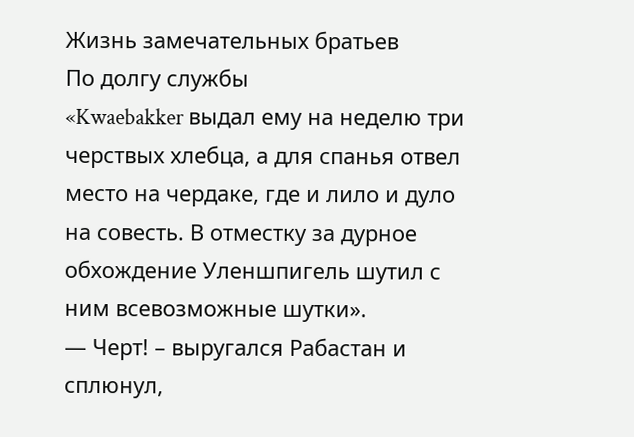Жизнь замечательных братьев
По долгу службы
«Kwaebakker выдал ему на неделю три черствых хлебца, а для спанья отвел место на чердаке, где и лило и дуло на совесть. В отместку за дурное обхождение Уленшпигель шутил с ним всевозможные шутки».
— Черт! – выругался Рабастан и сплюнул,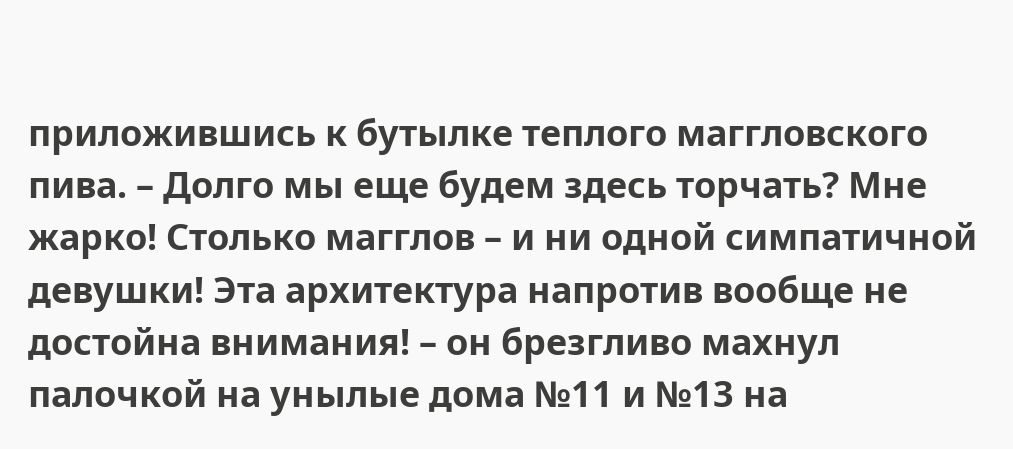приложившись к бутылке теплого маггловского пива. – Долго мы еще будем здесь торчать? Мне жарко! Столько магглов – и ни одной симпатичной девушки! Эта архитектура напротив вообще не достойна внимания! – он брезгливо махнул палочкой на унылые дома №11 и №13 на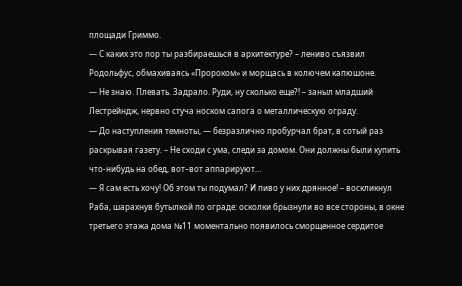площади Гриммо.
— С каких это пор ты разбираешься в архитектуре? – лениво съязвил Родольфус, обмахиваясь «Пророком» и морщась в колючем капюшоне.
— Не знаю. Плевать. Задрало. Руди, ну сколько еще?! – заныл младший Лестрейндж, нервно стуча носком сапога о металлическую ограду.
— До наступления темноты, — безразлично пробурчал брат, в сотый раз раскрывая газету. – Не сходи с ума, следи за домом. Они должны были купить что‑нибудь на обед, вот–вот аппарируют…
— Я сам есть хочу! Об этом ты подумал? И пиво у них дрянное! – воскликнул Раба, шарахнув бутылкой по ограде: осколки брызнули во все стороны, в окне третьего этажа дома №11 моментально появилось сморщенное сердитое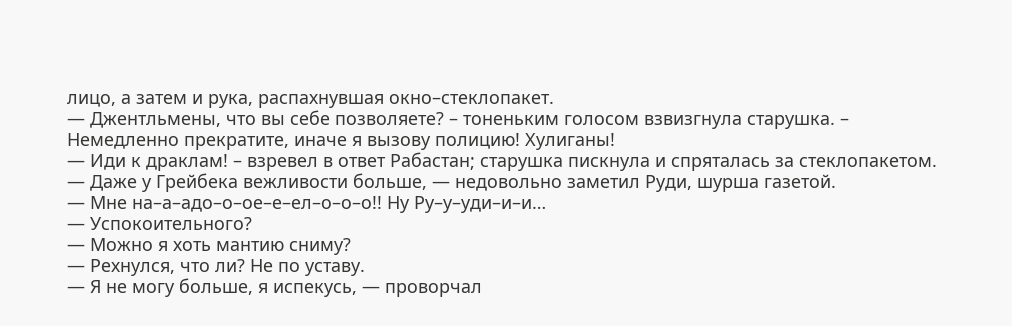лицо, а затем и рука, распахнувшая окно–стеклопакет.
— Джентльмены, что вы себе позволяете? – тоненьким голосом взвизгнула старушка. – Немедленно прекратите, иначе я вызову полицию! Хулиганы!
— Иди к драклам! – взревел в ответ Рабастан; старушка пискнула и спряталась за стеклопакетом.
— Даже у Грейбека вежливости больше, — недовольно заметил Руди, шурша газетой.
— Мне на–а–адо–о–ое–е–ел–о–о–о!! Ну Ру–у–уди–и–и…
— Успокоительного?
— Можно я хоть мантию сниму?
— Рехнулся, что ли? Не по уставу.
— Я не могу больше, я испекусь, — проворчал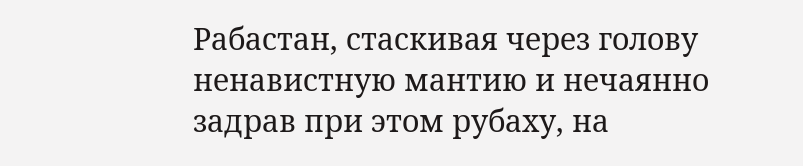Рабастан, стаскивая через голову ненавистную мантию и нечаянно задрав при этом рубаху, на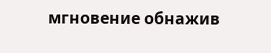мгновение обнажив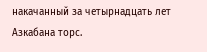накачанный за четырнадцать лет Азкабана торс.